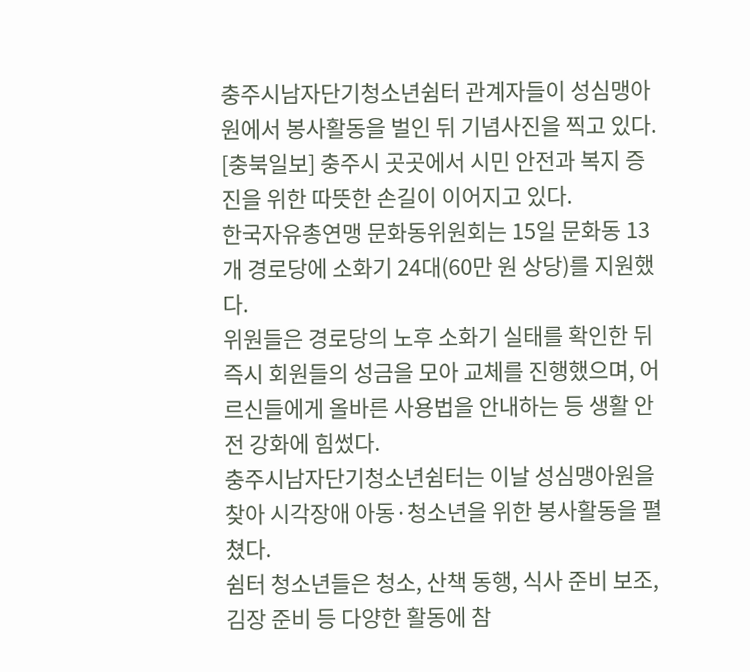충주시남자단기청소년쉼터 관계자들이 성심맹아원에서 봉사활동을 벌인 뒤 기념사진을 찍고 있다.
[충북일보] 충주시 곳곳에서 시민 안전과 복지 증진을 위한 따뜻한 손길이 이어지고 있다.
한국자유총연맹 문화동위원회는 15일 문화동 13개 경로당에 소화기 24대(60만 원 상당)를 지원했다.
위원들은 경로당의 노후 소화기 실태를 확인한 뒤 즉시 회원들의 성금을 모아 교체를 진행했으며, 어르신들에게 올바른 사용법을 안내하는 등 생활 안전 강화에 힘썼다.
충주시남자단기청소년쉼터는 이날 성심맹아원을 찾아 시각장애 아동·청소년을 위한 봉사활동을 펼쳤다.
쉼터 청소년들은 청소, 산책 동행, 식사 준비 보조, 김장 준비 등 다양한 활동에 참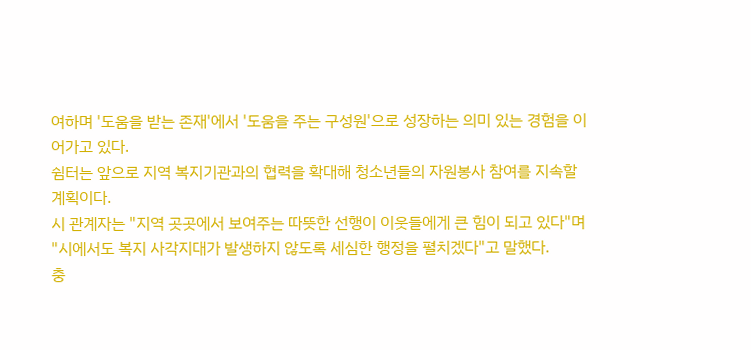여하며 '도움을 받는 존재'에서 '도움을 주는 구성원'으로 성장하는 의미 있는 경험을 이어가고 있다.
쉼터는 앞으로 지역 복지기관과의 협력을 확대해 청소년들의 자원봉사 참여를 지속할 계획이다.
시 관계자는 "지역 곳곳에서 보여주는 따뜻한 선행이 이웃들에게 큰 힘이 되고 있다"며 "시에서도 복지 사각지대가 발생하지 않도록 세심한 행정을 펼치겠다"고 말했다.
충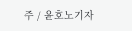주 / 윤호노기자